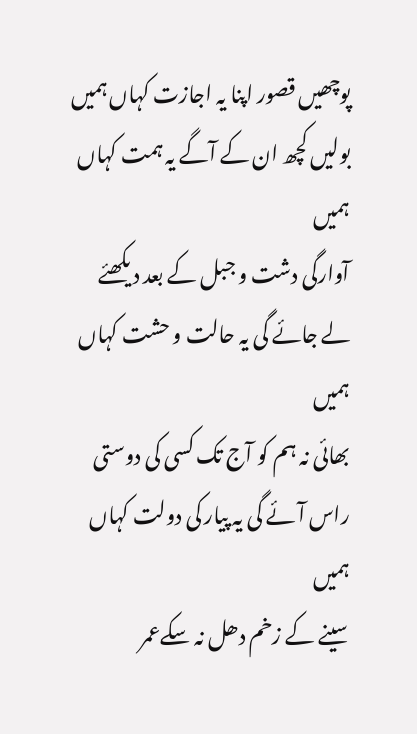پوچھیں قصور اپنا یہ اجازت کہاں ہمیں
بولیں کچھ ان کے آگے یہ ہمت کہاں ہمیں
آوارگی دشت و جبل کے بعد د یکھئے
لے جائے گی یہ حالت و حشت کہاں ہمیں
بھائی نہ ہم کو آج تک کسی کی دوستی
راس آئے گی یہ پیار کی دولت کہاں ہمیں
سینے کے زخم دھل نہ سکےعمر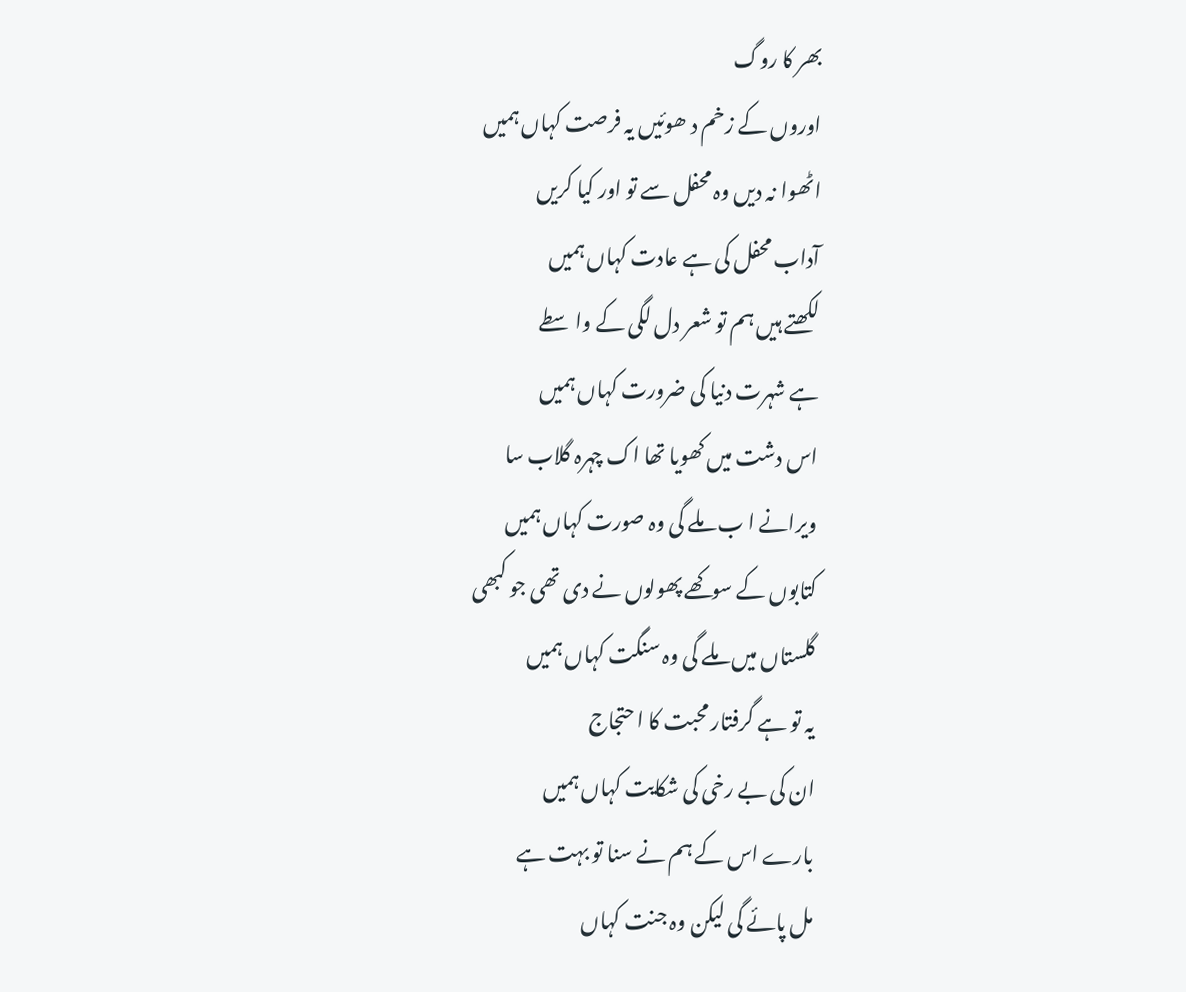بھر کا روگ
اوروں کے زخم د ھوئیں یہ فرصت کہاں ہمیں
اٹھوا نہ دیں وہ محفل سے تو اور کیا کریں
آداب محفل کی ہے عادت کہاں ہمیں
لکھتے ہیں ہم تو شعر دل لگی کے واسطے
ہے شہرت دنیا کی ضرورت کہاں ہمیں
اس دشت میں کھویا تھا اک چہرہ گلاب سا
ویرانے ا ب ملے گی وہ صورت کہاں ہمیں
کتابوں کے سوکھے پھولوں نے دی تھی جو کبھی
گلستاں میں ملے گی وہ سنگت کہاں ہمیں
یہ تو ہے گرفتار محبت کا ا حتجاج
ان کی بے رخی کی شکایت کہاں ہمیں
بارے اس کے ہم نے سنا تو بہت ہے
مل پائے گی لیکن وہ جنت کہاں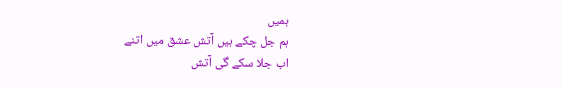ہمیں
ہم جل چکے ہیں آتش عشق میں اتنے
اب جلا سکے گی آتش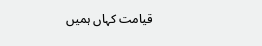قیامت کہاں ہمیں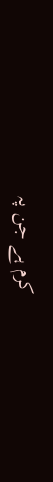کرم ہے جن پہ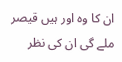ان کا وہ اور ہیں قیصر
ملے گی ان کی نظر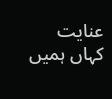عنایت کہاں ہمیں